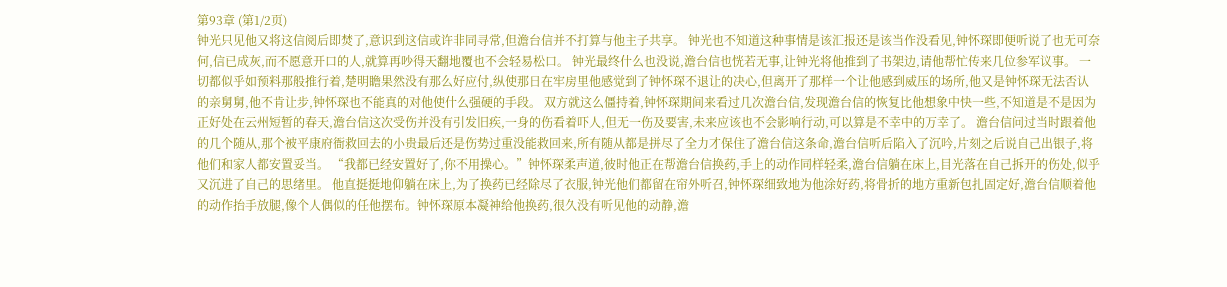第93章 (第1/2页)
钟光只见他又将这信阅后即焚了,意识到这信或许非同寻常,但澹台信并不打算与他主子共享。 钟光也不知道这种事情是该汇报还是该当作没看见,钟怀琛即便听说了也无可奈何,信已成灰,而不愿意开口的人,就算再吵得天翻地覆也不会轻易松口。 钟光最终什么也没说,澹台信也恍若无事,让钟光将他推到了书架边,请他帮忙传来几位参军议事。 一切都似乎如预料那般推行着,楚明瞻果然没有那么好应付,纵使那日在牢房里他感觉到了钟怀琛不退让的决心,但离开了那样一个让他感到威压的场所,他又是钟怀琛无法否认的亲舅舅,他不肯让步,钟怀琛也不能真的对他使什么强硬的手段。 双方就这么僵持着,钟怀琛期间来看过几次澹台信,发现澹台信的恢复比他想象中快一些,不知道是不是因为正好处在云州短暂的春天,澹台信这次受伤并没有引发旧疾,一身的伤看着吓人,但无一伤及要害,未来应该也不会影响行动,可以算是不幸中的万幸了。 澹台信问过当时跟着他的几个随从,那个被平康府衙救回去的小贵最后还是伤势过重没能救回来,所有随从都是拼尽了全力才保住了澹台信这条命,澹台信听后陷入了沉吟,片刻之后说自己出银子,将他们和家人都安置妥当。 “我都已经安置好了,你不用操心。”钟怀琛柔声道,彼时他正在帮澹台信换药,手上的动作同样轻柔,澹台信躺在床上,目光落在自己拆开的伤处,似乎又沉进了自己的思绪里。 他直挺挺地仰躺在床上,为了换药已经除尽了衣服,钟光他们都留在帘外听召,钟怀琛细致地为他涂好药,将骨折的地方重新包扎固定好,澹台信顺着他的动作抬手放腿,像个人偶似的任他摆布。钟怀琛原本凝神给他换药,很久没有听见他的动静,澹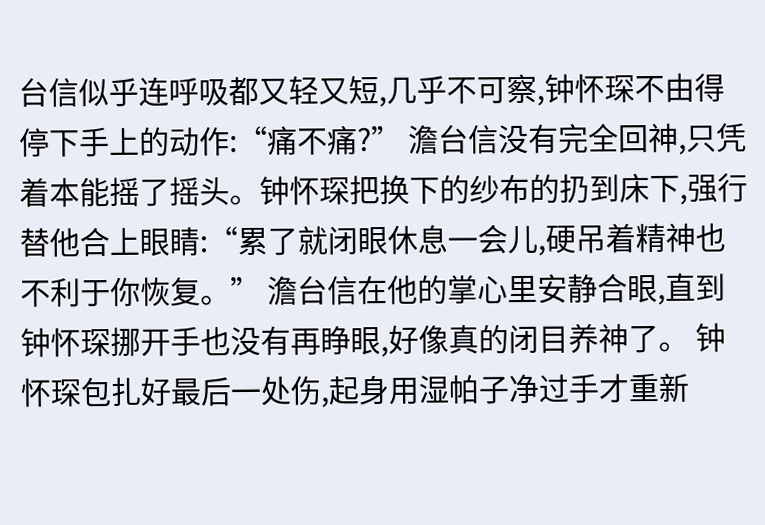台信似乎连呼吸都又轻又短,几乎不可察,钟怀琛不由得停下手上的动作:“痛不痛?” 澹台信没有完全回神,只凭着本能摇了摇头。钟怀琛把换下的纱布的扔到床下,强行替他合上眼睛:“累了就闭眼休息一会儿,硬吊着精神也不利于你恢复。” 澹台信在他的掌心里安静合眼,直到钟怀琛挪开手也没有再睁眼,好像真的闭目养神了。 钟怀琛包扎好最后一处伤,起身用湿帕子净过手才重新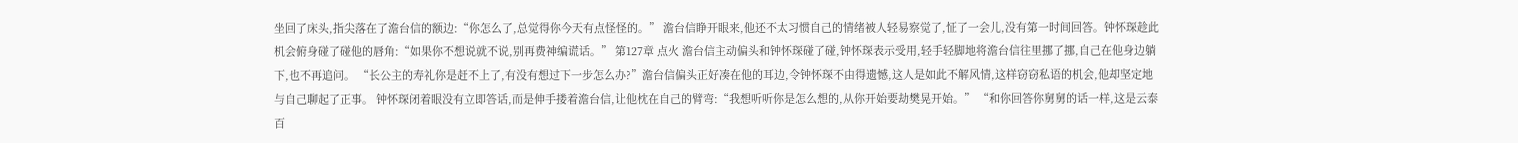坐回了床头,指尖落在了澹台信的额边:“你怎么了,总觉得你今天有点怪怪的。” 澹台信睁开眼来,他还不太习惯自己的情绪被人轻易察觉了,怔了一会儿,没有第一时间回答。钟怀琛趁此机会俯身碰了碰他的唇角:“如果你不想说就不说,别再费神编谎话。” 第127章 点火 澹台信主动偏头和钟怀琛碰了碰,钟怀琛表示受用,轻手轻脚地将澹台信往里挪了挪,自己在他身边躺下,也不再追问。 “长公主的寿礼你是赶不上了,有没有想过下一步怎么办?”澹台信偏头正好凑在他的耳边,令钟怀琛不由得遗憾,这人是如此不解风情,这样窃窃私语的机会,他却坚定地与自己聊起了正事。 钟怀琛闭着眼没有立即答话,而是伸手搂着澹台信,让他枕在自己的臂弯:“我想听听你是怎么想的,从你开始要劫樊晃开始。” “和你回答你舅舅的话一样,这是云泰百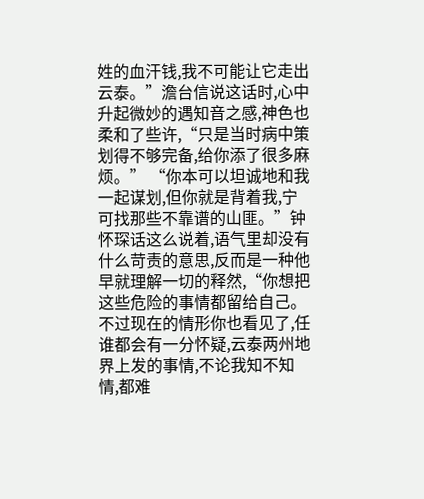姓的血汗钱,我不可能让它走出云泰。”澹台信说这话时,心中升起微妙的遇知音之感,神色也柔和了些许,“只是当时病中策划得不够完备,给你添了很多麻烦。” “你本可以坦诚地和我一起谋划,但你就是背着我,宁可找那些不靠谱的山匪。”钟怀琛话这么说着,语气里却没有什么苛责的意思,反而是一种他早就理解一切的释然,“你想把这些危险的事情都留给自己。不过现在的情形你也看见了,任谁都会有一分怀疑,云泰两州地界上发的事情,不论我知不知情,都难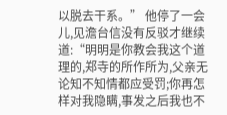以脱去干系。” 他停了一会儿,见澹台信没有反驳才继续道:“明明是你教会我这个道理的,郑寺的所作所为,父亲无论知不知情都应受罚;你再怎样对我隐瞒,事发之后我也不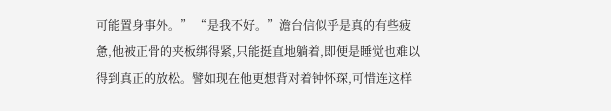可能置身事外。” “是我不好。”澹台信似乎是真的有些疲惫,他被正骨的夹板绑得紧,只能挺直地躺着,即便是睡觉也难以得到真正的放松。譬如现在他更想背对着钟怀琛,可惜连这样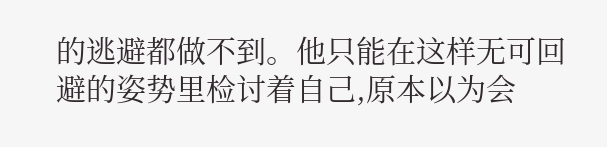的逃避都做不到。他只能在这样无可回避的姿势里检讨着自己,原本以为会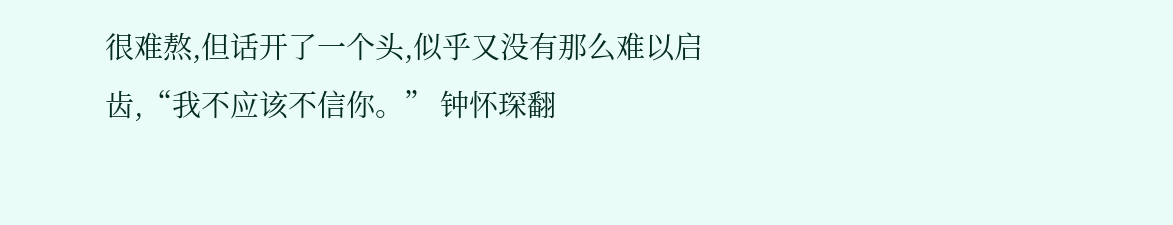很难熬,但话开了一个头,似乎又没有那么难以启齿,“我不应该不信你。” 钟怀琛翻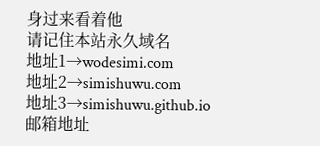身过来看着他
请记住本站永久域名
地址1→wodesimi.com
地址2→simishuwu.com
地址3→simishuwu.github.io
邮箱地址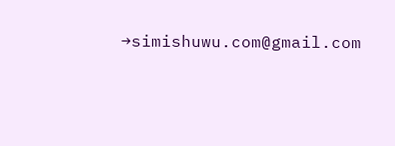→simishuwu.com@gmail.com